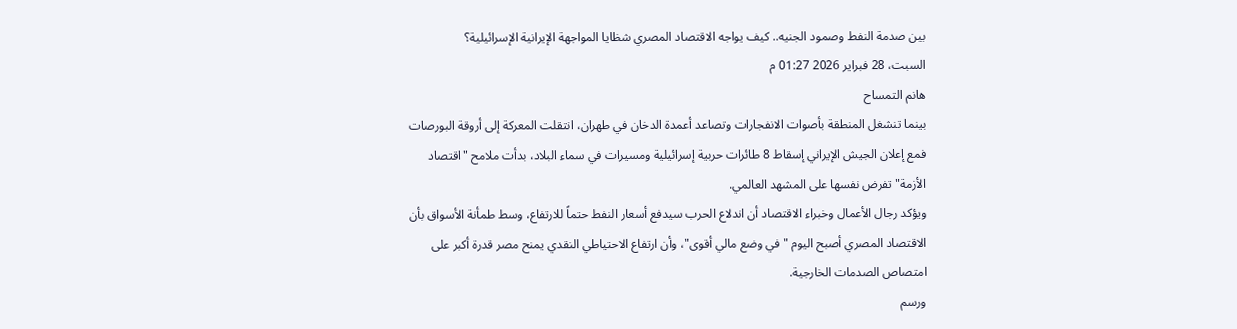بين صدمة النفط وصمود الجنيه.. كيف يواجه الاقتصاد المصري شظايا المواجهة الإيرانية الإسرائيلية؟
السبت، 28 فبراير 2026 01:27 م
هانم التمساح
بينما تنشغل المنطقة بأصوات الانفجارات وتصاعد أعمدة الدخان في طهران، انتقلت المعركة إلى أروقة البورصات فمع إعلان الجيش الإيراني إسقاط 8 طائرات حربية إسرائيلية ومسيرات في سماء البلاد، بدأت ملامح "اقتصاد الأزمة" تفرض نفسها على المشهد العالمي.
ويؤكد رجال الأعمال وخبراء الاقتصاد أن اندلاع الحرب سيدفع أسعار النفط حتماً للارتفاع، وسط طمأنة الأسواق بأن الاقتصاد المصري أصبح اليوم "في وضع مالي أقوى"، وأن ارتفاع الاحتياطي النقدي يمنح مصر قدرة أكبر على امتصاص الصدمات الخارجية.
ورسم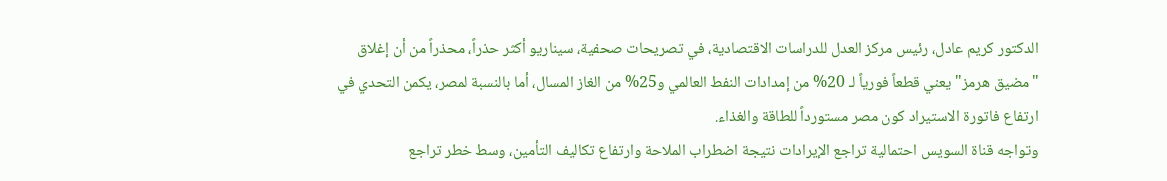الدكتور كريم عادل، رئيس مركز العدل للدراسات الاقتصادية، في تصريحات صحفية، سيناريو أكثر حذراً، محذراً من أن إغلاق "مضيق هرمز" يعني قطعاً فورياً لـ 20% من إمدادات النفط العالمي و25% من الغاز المسال، أما بالنسبة لمصر، يكمن التحدي في ارتفاع فاتورة الاستيراد كون مصر مستورداً للطاقة والغذاء.
وتواجه قناة السويس احتمالية تراجع الإيرادات نتيجة اضطراب الملاحة وارتفاع تكاليف التأمين، وسط خطر تراجع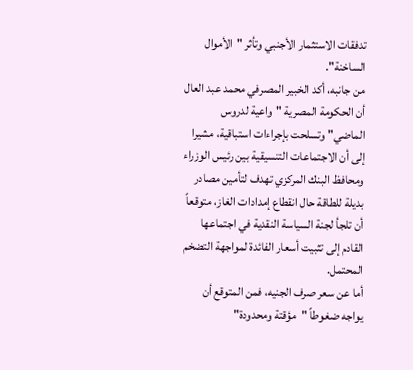تدفقات الاستثمار الأجنبي وتأثر "الأموال الساخنة".
من جانبه، أكد الخبير المصرفي محمد عبد العال أن الحكومة المصرية "واعية لدروس الماضي" وتسلحت بإجراءات استباقية، مشيرا إلى أن الاجتماعات التنسيقية بين رئيس الوزراء ومحافظ البنك المركزي تهدف لتأمين مصادر بديلة للطاقة حال انقطاع إمدادات الغاز، متوقعاً أن تلجأ لجنة السياسة النقدية في اجتماعها القادم إلى تثبيت أسعار الفائدة لمواجهة التضخم المحتمل.
أما عن سعر صرف الجنيه، فمن المتوقع أن يواجه ضغوطاً "مؤقتة ومحدودة"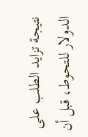نتيجة تزايد الطلب على الدولار للتحوط، قبل أن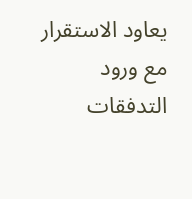يعاود الاستقرار مع ورود التدفقات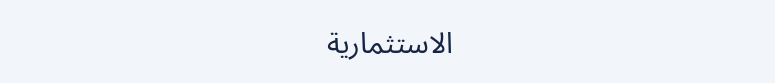الاستثمارية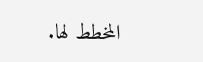المخطط لها.